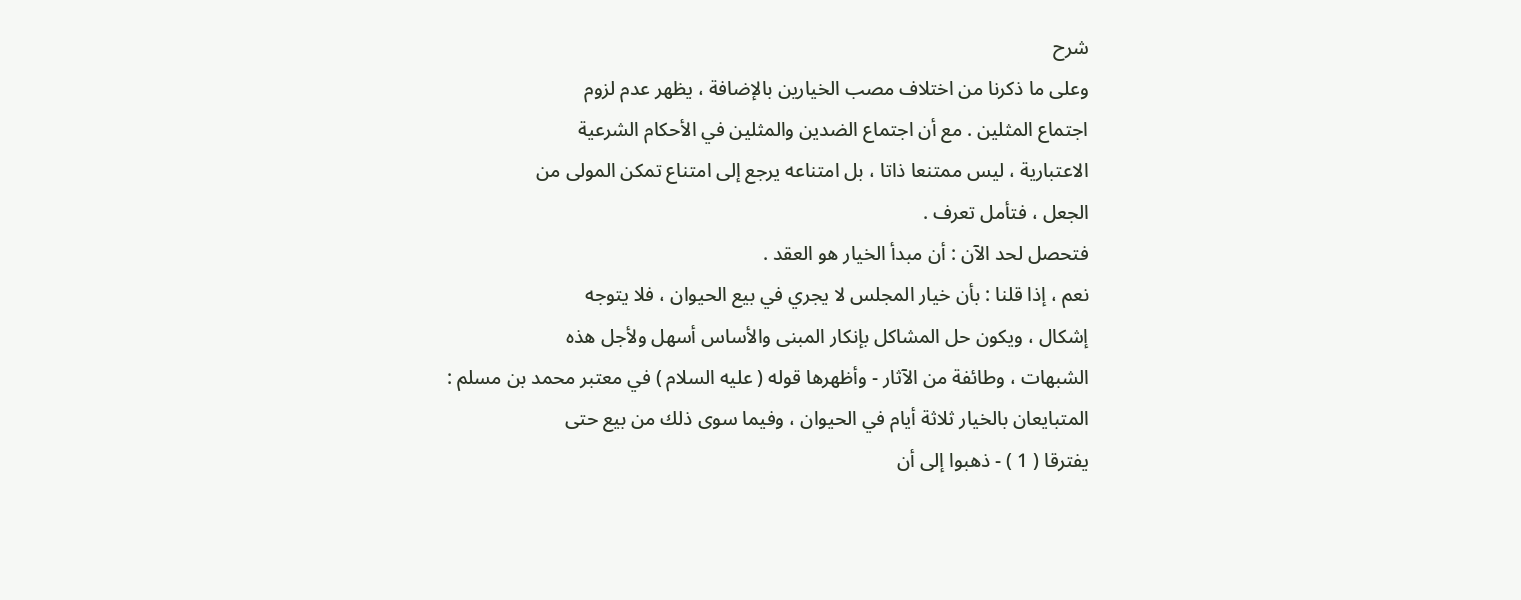شرح
وعلى ما ذكرنا من اختلاف مصب الخيارين بالإضافة ، يظهر عدم لزوم
اجتماع المثلين . مع أن اجتماع الضدين والمثلين في الأحكام الشرعية
الاعتبارية ، ليس ممتنعا ذاتا ، بل امتناعه يرجع إلى امتناع تمكن المولى من
الجعل ، فتأمل تعرف .
فتحصل لحد الآن : أن مبدأ الخيار هو العقد .
نعم ، إذا قلنا : بأن خيار المجلس لا يجري في بيع الحيوان ، فلا يتوجه
إشكال ، ويكون حل المشاكل بإنكار المبنى والأساس أسهل ولأجل هذه
الشبهات ، وطائفة من الآثار - وأظهرها قوله ( عليه السلام ) في معتبر محمد بن مسلم :
المتبايعان بالخيار ثلاثة أيام في الحيوان ، وفيما سوى ذلك من بيع حتى
يفترقا ( 1 ) - ذهبوا إلى أن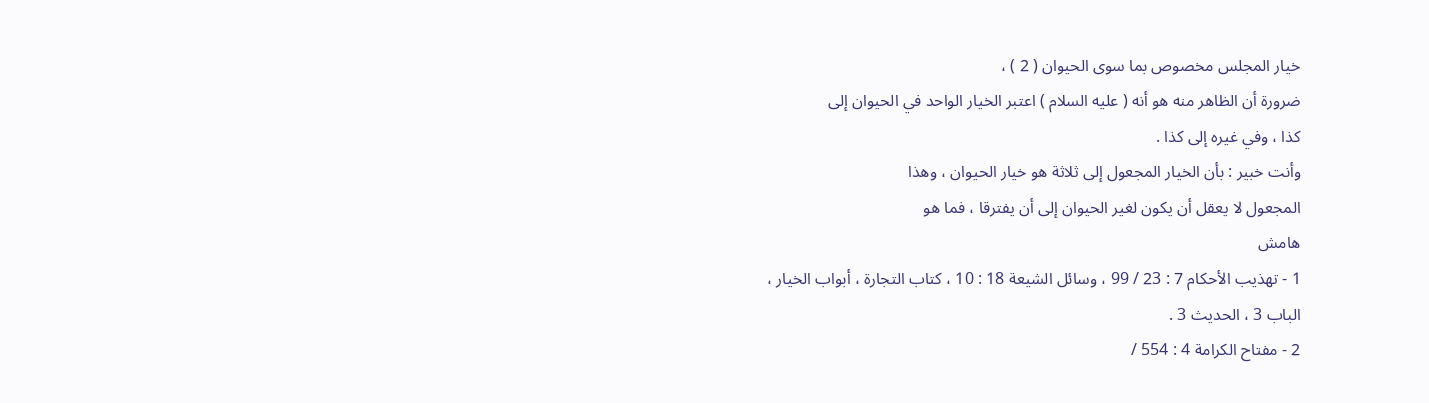خيار المجلس مخصوص بما سوى الحيوان ( 2 ) ،
ضرورة أن الظاهر منه هو أنه ( عليه السلام ) اعتبر الخيار الواحد في الحيوان إلى
كذا ، وفي غيره إلى كذا .
وأنت خبير : بأن الخيار المجعول إلى ثلاثة هو خيار الحيوان ، وهذا
المجعول لا يعقل أن يكون لغير الحيوان إلى أن يفترقا ، فما هو
هامش
1 - تهذيب الأحكام 7 : 23 / 99 ، وسائل الشيعة 18 : 10 ، كتاب التجارة ، أبواب الخيار ،
الباب 3 ، الحديث 3 .
2 - مفتاح الكرامة 4 : 554 /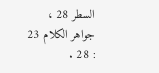السطر 28 ، جواهر الكلام 23 : 28 .